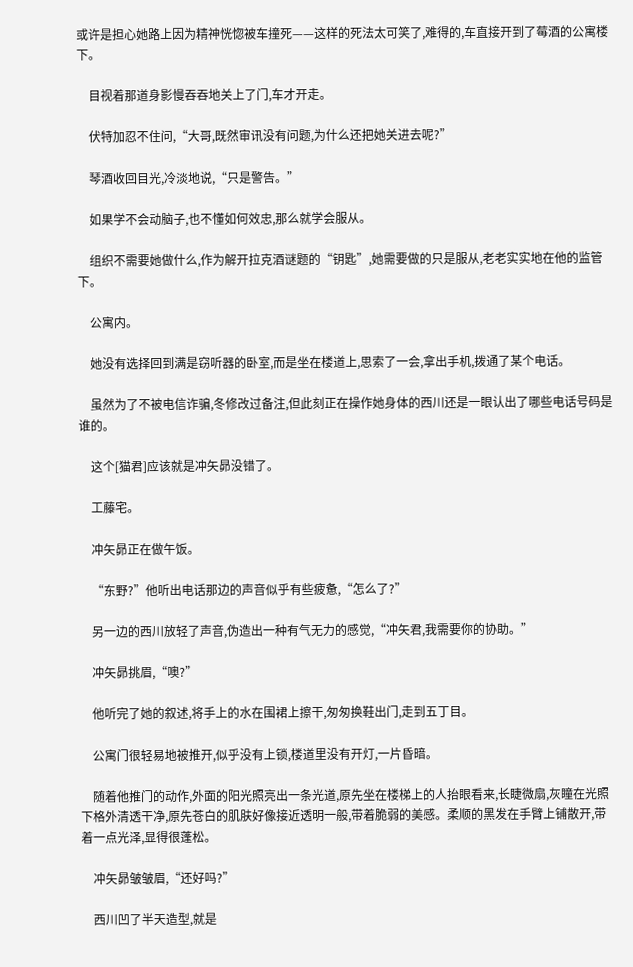或许是担心她路上因为精神恍惚被车撞死——这样的死法太可笑了,难得的,车直接开到了莓酒的公寓楼下。

    目视着那道身影慢吞吞地关上了门,车才开走。

    伏特加忍不住问,“大哥,既然审讯没有问题,为什么还把她关进去呢?”

    琴酒收回目光,冷淡地说,“只是警告。”

    如果学不会动脑子,也不懂如何效忠,那么就学会服从。

    组织不需要她做什么,作为解开拉克酒谜题的“钥匙”,她需要做的只是服从,老老实实地在他的监管下。

    公寓内。

    她没有选择回到满是窃听器的卧室,而是坐在楼道上,思索了一会,拿出手机,拨通了某个电话。

    虽然为了不被电信诈骗,冬修改过备注,但此刻正在操作她身体的西川还是一眼认出了哪些电话号码是谁的。

    这个[猫君]应该就是冲矢昴没错了。

    工藤宅。

    冲矢昴正在做午饭。

    “东野?”他听出电话那边的声音似乎有些疲惫,“怎么了?”

    另一边的西川放轻了声音,伪造出一种有气无力的感觉,“冲矢君,我需要你的协助。”

    冲矢昴挑眉,“噢?”

    他听完了她的叙述,将手上的水在围裙上擦干,匆匆换鞋出门,走到五丁目。

    公寓门很轻易地被推开,似乎没有上锁,楼道里没有开灯,一片昏暗。

    随着他推门的动作,外面的阳光照亮出一条光道,原先坐在楼梯上的人抬眼看来,长睫微扇,灰瞳在光照下格外清透干净,原先苍白的肌肤好像接近透明一般,带着脆弱的美感。柔顺的黑发在手臂上铺散开,带着一点光泽,显得很蓬松。

    冲矢昴皱皱眉,“还好吗?”

    西川凹了半天造型,就是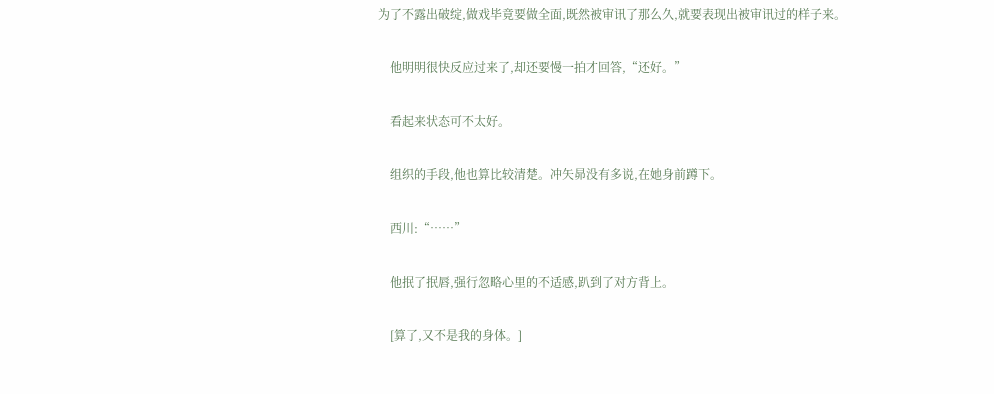为了不露出破绽,做戏毕竟要做全面,既然被审讯了那么久,就要表现出被审讯过的样子来。

    他明明很快反应过来了,却还要慢一拍才回答,“还好。”

    看起来状态可不太好。

    组织的手段,他也算比较清楚。冲矢昴没有多说,在她身前蹲下。

    西川:“……”

    他抿了抿唇,强行忽略心里的不适感,趴到了对方背上。

    [算了,又不是我的身体。]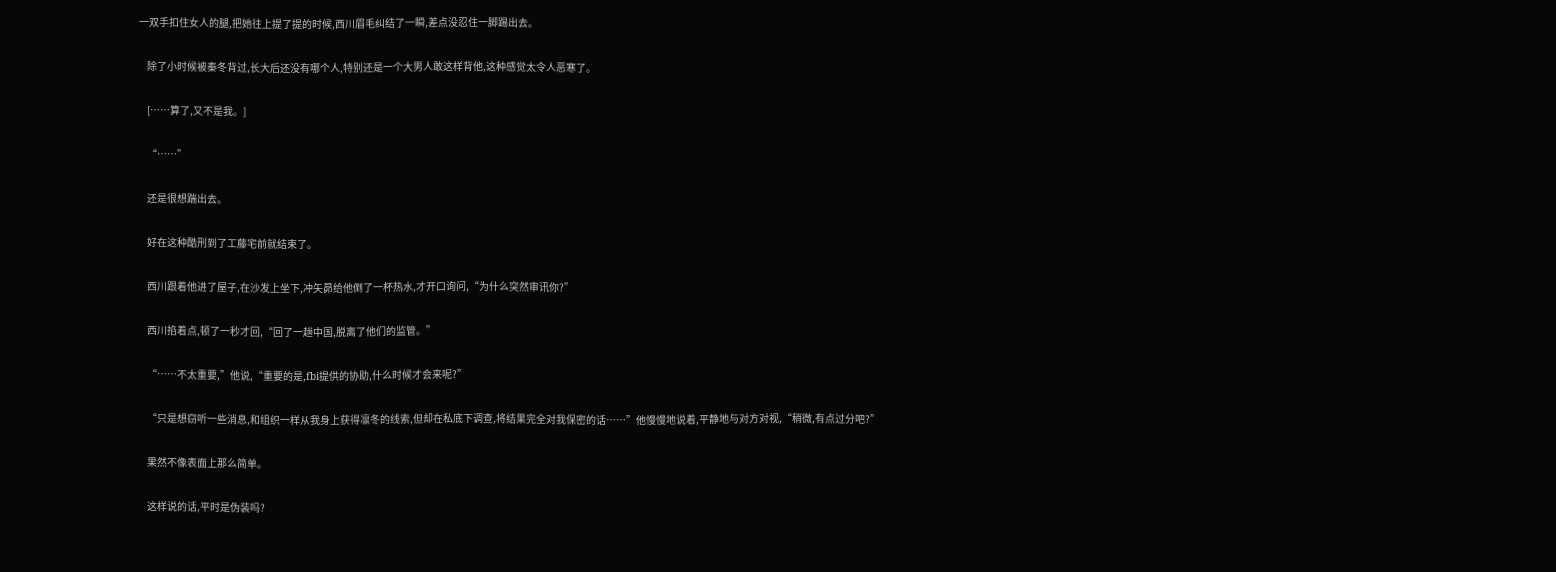一双手扣住女人的腿,把她往上提了提的时候,西川眉毛纠结了一瞬,差点没忍住一脚踢出去。

    除了小时候被秦冬背过,长大后还没有哪个人,特别还是一个大男人敢这样背他,这种感觉太令人恶寒了。

    [……算了,又不是我。]

    “……”

    还是很想踹出去。

    好在这种酷刑到了工藤宅前就结束了。

    西川跟着他进了屋子,在沙发上坐下,冲矢昴给他倒了一杯热水,才开口询问,“为什么突然审讯你?”

    西川掐着点,顿了一秒才回,“回了一趟中国,脱离了他们的监管。”

    “……不太重要,”他说,“重要的是,fbi提供的协助,什么时候才会来呢?”

    “只是想窃听一些消息,和组织一样从我身上获得凛冬的线索,但却在私底下调查,将结果完全对我保密的话……”他慢慢地说着,平静地与对方对视,“稍微,有点过分吧?”

    果然不像表面上那么简单。

    这样说的话,平时是伪装吗?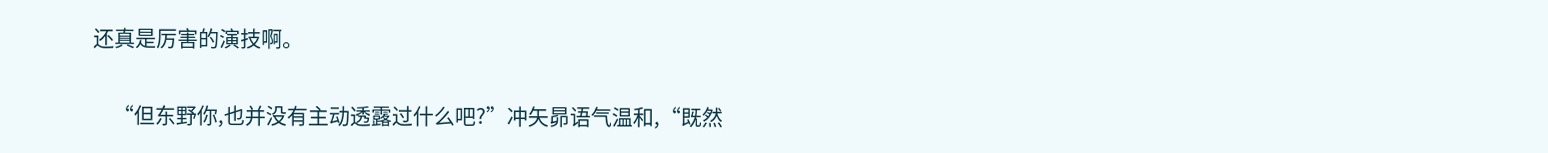还真是厉害的演技啊。

    “但东野你,也并没有主动透露过什么吧?”冲矢昴语气温和,“既然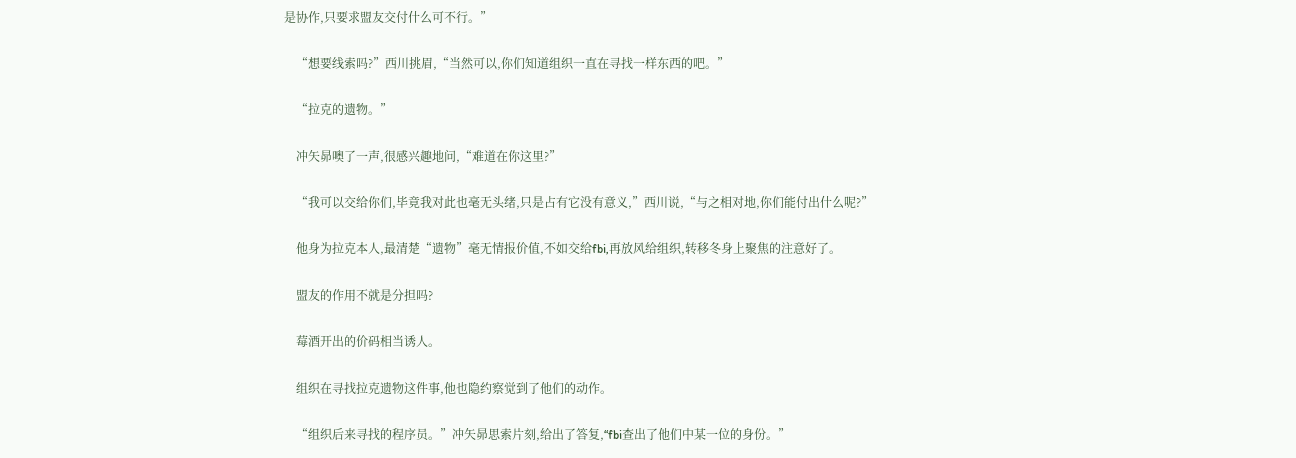是协作,只要求盟友交付什么可不行。”

    “想要线索吗?”西川挑眉,“当然可以,你们知道组织一直在寻找一样东西的吧。”

    “拉克的遗物。”

    冲矢昴噢了一声,很感兴趣地问,“难道在你这里?”

    “我可以交给你们,毕竟我对此也毫无头绪,只是占有它没有意义,”西川说,“与之相对地,你们能付出什么呢?”

    他身为拉克本人,最清楚“遗物”毫无情报价值,不如交给fbi,再放风给组织,转移冬身上聚焦的注意好了。

    盟友的作用不就是分担吗?

    莓酒开出的价码相当诱人。

    组织在寻找拉克遗物这件事,他也隐约察觉到了他们的动作。

    “组织后来寻找的程序员。”冲矢昴思索片刻,给出了答复,“fbi查出了他们中某一位的身份。”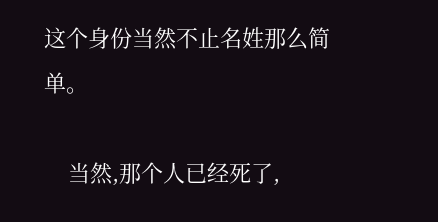这个身份当然不止名姓那么简单。

    当然,那个人已经死了,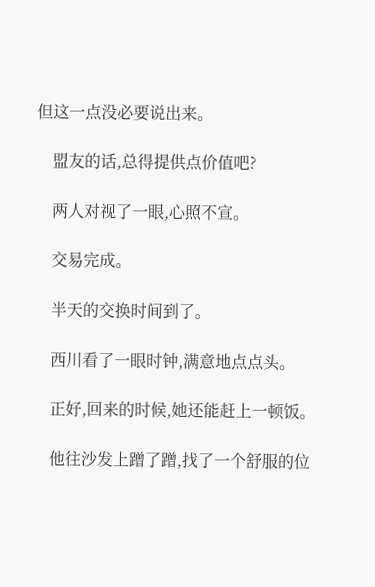但这一点没必要说出来。

    盟友的话,总得提供点价值吧?

    两人对视了一眼,心照不宣。

    交易完成。

    半天的交换时间到了。

    西川看了一眼时钟,满意地点点头。

    正好,回来的时候,她还能赶上一顿饭。

    他往沙发上蹭了蹭,找了一个舒服的位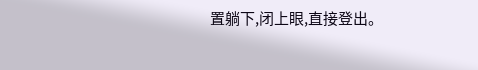置躺下,闭上眼,直接登出。